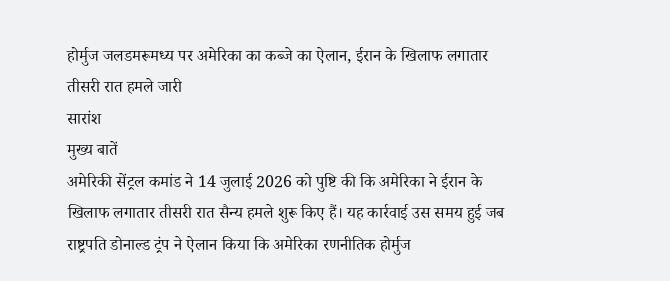होर्मुज जलडमरूमध्य पर अमेरिका का कब्जे का ऐलान, ईरान के खिलाफ लगातार तीसरी रात हमले जारी
सारांश
मुख्य बातें
अमेरिकी सेंट्रल कमांड ने 14 जुलाई 2026 को पुष्टि की कि अमेरिका ने ईरान के खिलाफ लगातार तीसरी रात सैन्य हमले शुरू किए हैं। यह कार्रवाई उस समय हुई जब राष्ट्रपति डोनाल्ड ट्रंप ने ऐलान किया कि अमेरिका रणनीतिक होर्मुज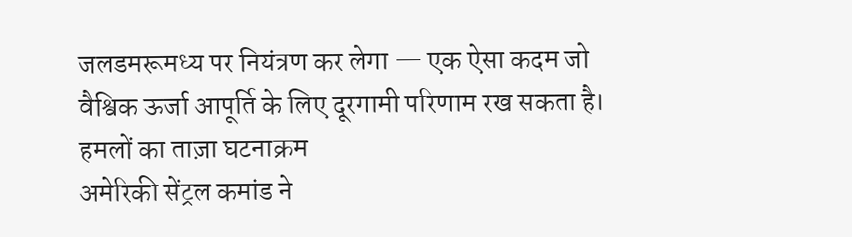जलडमरूमध्य पर नियंत्रण कर लेगा — एक ऐसा कदम जो वैश्विक ऊर्जा आपूर्ति के लिए दूरगामी परिणाम रख सकता है।
हमलों का ताज़ा घटनाक्रम
अमेरिकी सेंट्रल कमांड ने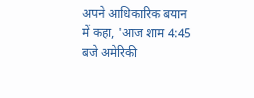अपने आधिकारिक बयान में कहा, 'आज शाम 4:45 बजे अमेरिकी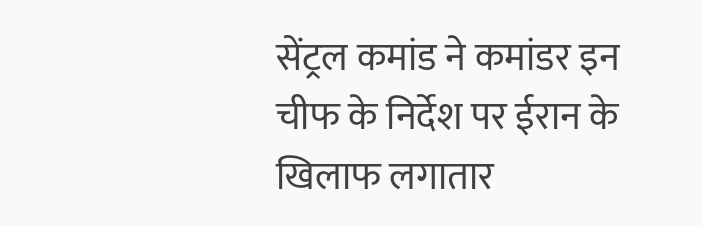सेंट्रल कमांड ने कमांडर इन चीफ के निर्देश पर ईरान के खिलाफ लगातार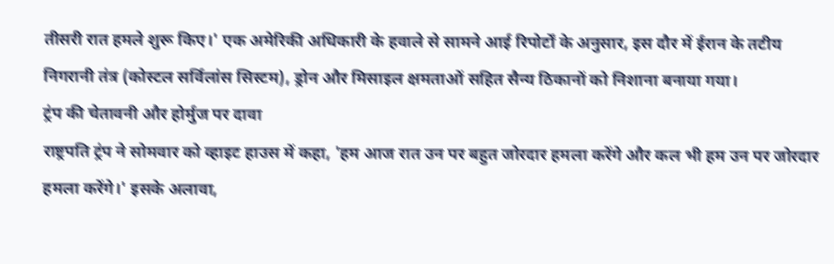तीसरी रात हमले शुरू किए।' एक अमेरिकी अधिकारी के हवाले से सामने आई रिपोर्टों के अनुसार, इस दौर में ईरान के तटीय निगरानी तंत्र (कोस्टल सर्विलांस सिस्टम), ड्रोन और मिसाइल क्षमताओं सहित सैन्य ठिकानों को निशाना बनाया गया।
ट्रंप की चेतावनी और होर्मुज पर दावा
राष्ट्रपति ट्रंप ने सोमवार को व्हाइट हाउस में कहा, 'हम आज रात उन पर बहुत जोरदार हमला करेंगे और कल भी हम उन पर जोरदार हमला करेंगे।' इसके अलावा,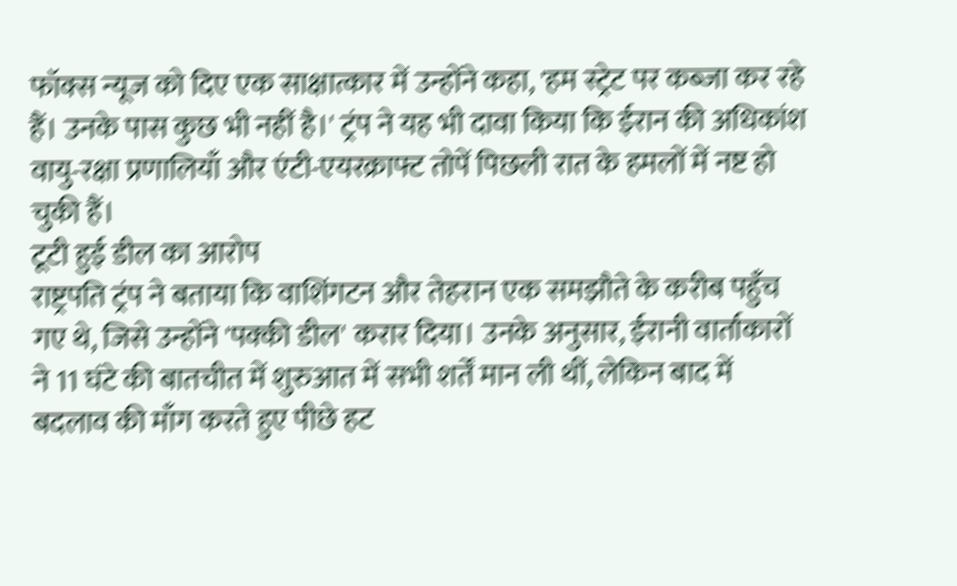फॉक्स न्यूज को दिए एक साक्षात्कार में उन्होंने कहा, 'हम स्ट्रेट पर कब्जा कर रहे हैं। उनके पास कुछ भी नहीं है।' ट्रंप ने यह भी दावा किया कि ईरान की अधिकांश वायु-रक्षा प्रणालियाँ और एंटी-एयरक्राफ्ट तोपें पिछली रात के हमलों में नष्ट हो चुकी हैं।
टूटी हुई डील का आरोप
राष्ट्रपति ट्रंप ने बताया कि वाशिंगटन और तेहरान एक समझौते के करीब पहुँच गए थे, जिसे उन्होंने 'पक्की डील' करार दिया। उनके अनुसार, ईरानी वार्ताकारों ने 11 घंटे की बातचीत में शुरुआत में सभी शर्तें मान ली थीं, लेकिन बाद में बदलाव की माँग करते हुए पीछे हट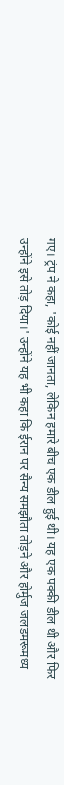गए। ट्रंप ने कहा, 'कोई नहीं जानता, लेकिन हमारे बीच एक डील हुई थी। यह एक पक्की डील थी और फिर उन्होंने इसे तोड़ दिया।' उन्होंने यह भी कहा कि ईरान पर सैन्य समझौता तोड़ने और होर्मुज जलडमरूमध्य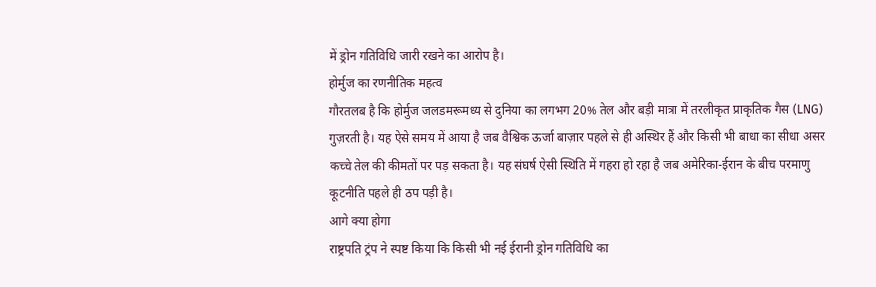में ड्रोन गतिविधि जारी रखने का आरोप है।
होर्मुज का रणनीतिक महत्व
गौरतलब है कि होर्मुज जलडमरूमध्य से दुनिया का लगभग 20% तेल और बड़ी मात्रा में तरलीकृत प्राकृतिक गैस (LNG) गुज़रती है। यह ऐसे समय में आया है जब वैश्विक ऊर्जा बाज़ार पहले से ही अस्थिर हैं और किसी भी बाधा का सीधा असर कच्चे तेल की कीमतों पर पड़ सकता है। यह संघर्ष ऐसी स्थिति में गहरा हो रहा है जब अमेरिका-ईरान के बीच परमाणु कूटनीति पहले ही ठप पड़ी है।
आगे क्या होगा
राष्ट्रपति ट्रंप ने स्पष्ट किया कि किसी भी नई ईरानी ड्रोन गतिविधि का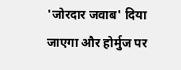'जोरदार जवाब' दिया जाएगा और होर्मुज पर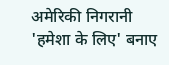अमेरिकी निगरानी 'हमेशा के लिए' बनाए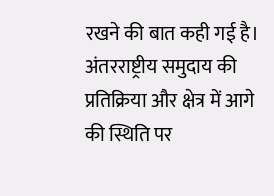रखने की बात कही गई है। अंतरराष्ट्रीय समुदाय की प्रतिक्रिया और क्षेत्र में आगे की स्थिति पर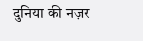दुनिया की नज़र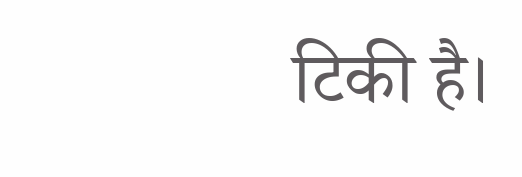टिकी है।